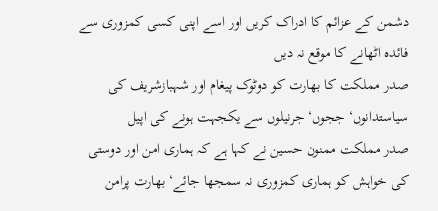دشمن کے عزائم کا ادراک کریں اور اسے اپنی کسی کمزوری سے فائدہ اٹھانے کا موقع نہ دیں
صدر مملکت کا بھارت کو دوٹوک پیغام اور شہبازشریف کی سیاستدانوں‘ ججوں‘ جرنیلوں سے یکجہت ہونے کی اپیل
صدر مملکت ممنون حسین نے کہا ہے کہ ہماری امن اور دوستی کی خواہش کو ہماری کمزوری نہ سمجھا جائے‘ بھارت پرامن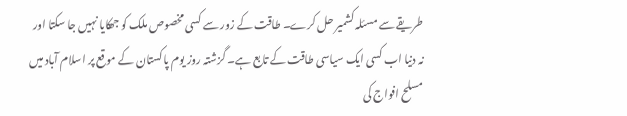طریقے سے مسئلہ کشمیر حل کرے۔ طاقت کے زور سے کسی مخصوص ملک کو جھکایا نہیں جا سکتا اور نہ دنیا اب کسی ایک سیاسی طاقت کے تابع ہے۔ گزشتہ روز یوم پاکستان کے موقع پر اسلام آباد میں مسلح افواج کی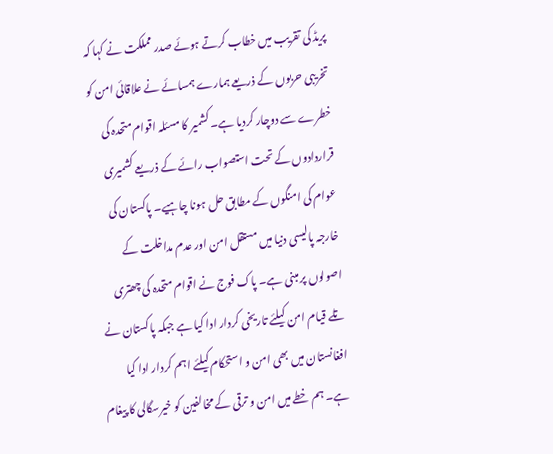پریڈ کی تقریب میں خطاب کرتے ہوئے صدر مملکت نے کہا کہ تخریبی حربوں کے ذریعے ہمارے ہمسائے نے علاقائی امن کو خطرے سے دوچار کردیا ہے۔ کشمیر کا مسئلہ اقوام متحدہ کی قراردادوں کے تحت استصواب رائے کے ذریعے کشمیری عوام کی امنگوں کے مطابق حل ہونا چاہیے۔ پاکستان کی خارجہ پالیسی دنیا میں مستقل امن اور عدم مداخلت کے اصولوں پر مبنی ہے۔ پاک فوج نے اقوام متحدہ کی چھتری تلے قیام امن کیلئے تاریخی کردار ادا کیا ہے جبکہ پاکستان نے افغانستان میں بھی امن و استحکام کیلئے اہم کردار ادا کیا ہے۔ ہم خطے میں امن و ترقی کے مخالفین کو خیرسگالی کا پیغام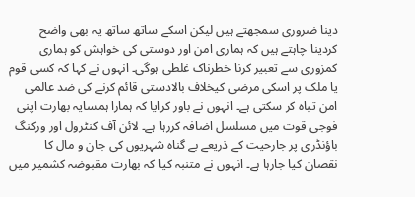دینا ضروری سمجھتے ہیں لیکن اسکے ساتھ ساتھ یہ بھی واضح کردینا چاہتے ہیں کہ ہماری امن اور دوستی کی خواہش کو ہماری کمزوری سے تعبیر کرنا خطرناک غلطی ہوگی۔ انہوں نے کہا کہ کسی قوم یا ملک پر اسکی مرضی کیخلاف بالادستی قائم کرنے کی ضد عالمی امن تباہ کر سکتی ہے۔ انہوں نے باور کرایا کہ ہمارا ہمسایہ بھارت اپنی فوجی قوت میں مسلسل اضافہ کررہا ہے۔ لائن آف کنٹرول اور ورکنگ باؤنڈری پر جارحیت کے ذریعے بے گناہ شہریوں کی جان و مال کا نقصان کیا جارہا ہے۔ انہوں نے متنبہ کیا کہ بھارت مقبوضہ کشمیر میں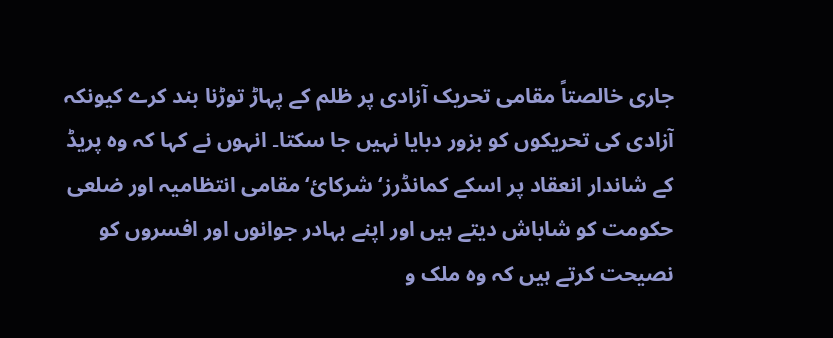جاری خالصتاً مقامی تحریک آزادی پر ظلم کے پہاڑ توڑنا بند کرے کیونکہ آزادی کی تحریکوں کو بزور دبایا نہیں جا سکتا۔ انہوں نے کہا کہ وہ پریڈ کے شاندار انعقاد پر اسکے کمانڈرز‘ شرکائ‘ مقامی انتظامیہ اور ضلعی حکومت کو شاباش دیتے ہیں اور اپنے بہادر جوانوں اور افسروں کو نصیحت کرتے ہیں کہ وہ ملک و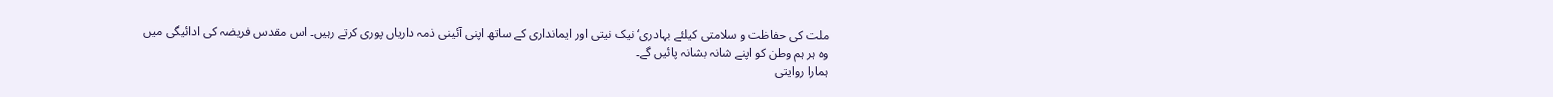ملت کی حفاظت و سلامتی کیلئے بہادری‘ نیک نیتی اور ایمانداری کے ساتھ اپنی آئینی ذمہ داریاں پوری کرتے رہیں۔ اس مقدس فریضہ کی ادائیگی میں وہ ہر ہم وطن کو اپنے شانہ بشانہ پائیں گے۔
ہمارا روایتی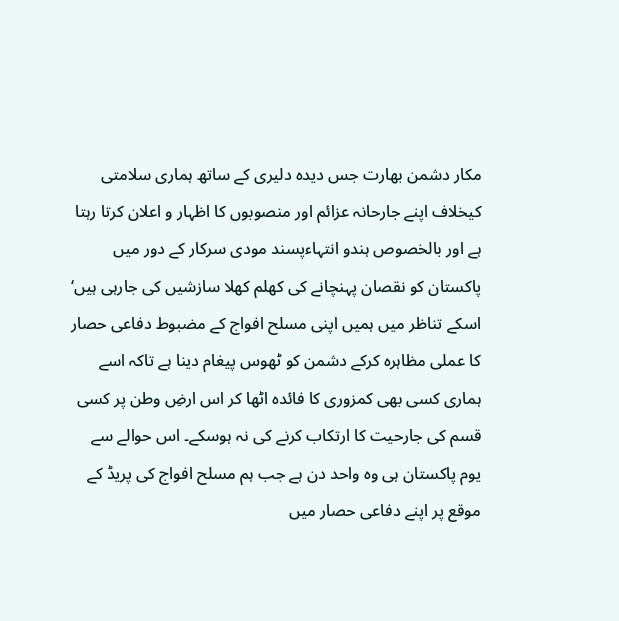مکار دشمن بھارت جس دیدہ دلیری کے ساتھ ہماری سلامتی کیخلاف اپنے جارحانہ عزائم اور منصوبوں کا اظہار و اعلان کرتا رہتا ہے اور بالخصوص ہندو انتہاءپسند مودی سرکار کے دور میں پاکستان کو نقصان پہنچانے کی کھلم کھلا سازشیں کی جارہی ہیں‘ اسکے تناظر میں ہمیں اپنی مسلح افواج کے مضبوط دفاعی حصار کا عملی مظاہرہ کرکے دشمن کو ٹھوس پیغام دینا ہے تاکہ اسے ہماری کسی بھی کمزوری کا فائدہ اٹھا کر اس ارضِ وطن پر کسی قسم کی جارحیت کا ارتکاب کرنے کی نہ ہوسکے۔ اس حوالے سے یوم پاکستان ہی وہ واحد دن ہے جب ہم مسلح افواج کی پریڈ کے موقع پر اپنے دفاعی حصار میں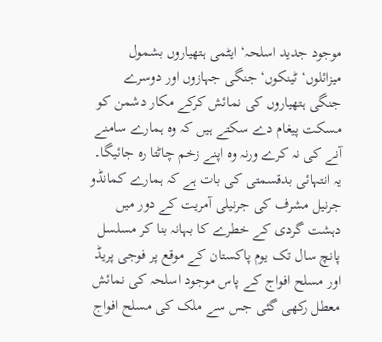موجود جدید اسلحہ‘ ایٹمی ہتھیاروں بشمول میزائلوں‘ ٹینکوں‘ جنگی جہازوں اور دوسرے جنگی ہتھیاروں کی نمائش کرکے مکار دشمن کو مسکت پیغام دے سکتے ہیں کہ وہ ہمارے سامنے آنے کی نہ کرے ورنہ وہ اپنے زخم چاٹتا رہ جائیگا۔
یہ انتہائی بدقسمتی کی بات ہے کہ ہمارے کمانڈو جرنیل مشرف کی جرنیلی آمریت کے دور میں دہشت گردی کے خطرے کا بہانہ بنا کر مسلسل پانچ سال تک یوم پاکستان کے موقع پر فوجی پریڈ اور مسلح افواج کے پاس موجود اسلحہ کی نمائش معطل رکھی گئی جس سے ملک کی مسلح افواج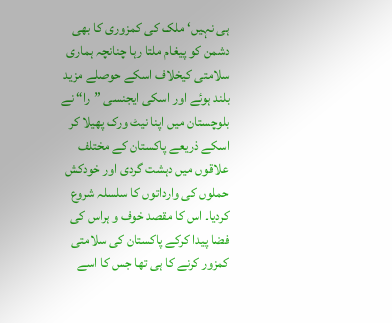ہی نہیں‘ ملک کی کمزوری کا بھی دشمن کو پیغام ملتا رہا چنانچہ ہماری سلامتی کیخلاف اسکے حوصلے مزید بلند ہوئے اور اسکی ایجنسی ”را“ نے بلوچستان میں اپنا نیٹ ورک پھیلا کر اسکے ذریعے پاکستان کے مختلف علاقوں میں دہشت گردی اور خودکش حملوں کی وارداتوں کا سلسلہ شروع کردیا۔ اس کا مقصد خوف و ہراس کی فضا پیدا کرکے پاکستان کی سلامتی کمزور کرنے کا ہی تھا جس کا اسے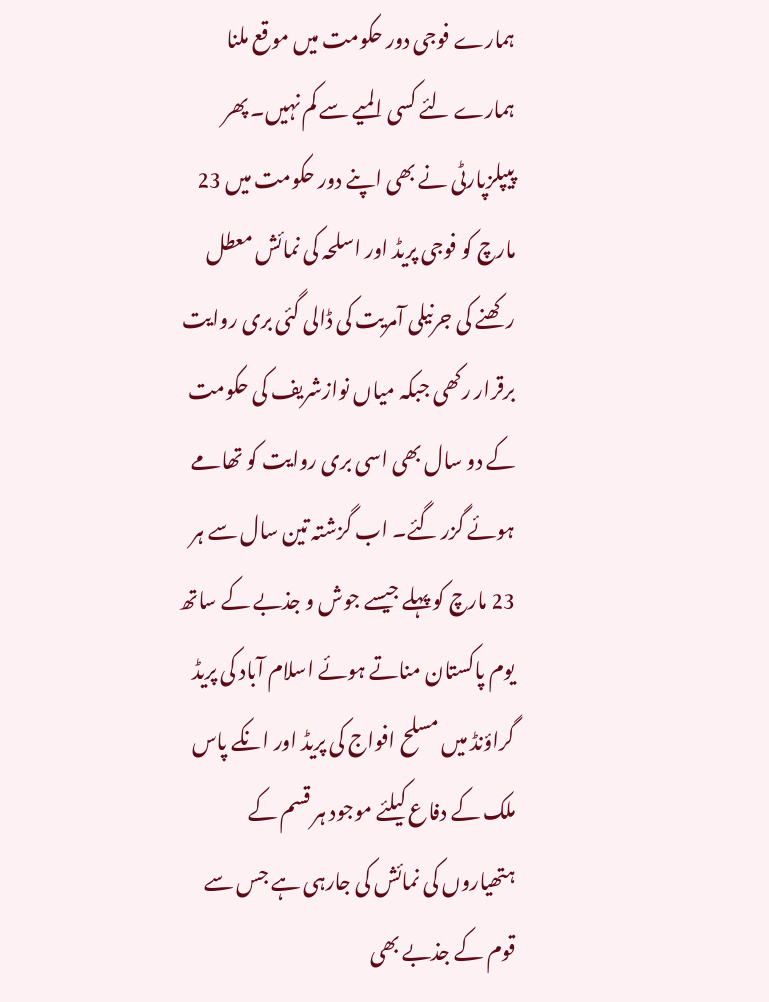ہمارے فوجی دور حکومت میں موقع ملنا ہمارے لئے کسی المیے سے کم نہیں۔ پھر پیپلزپارٹی نے بھی اپنے دور حکومت میں 23 مارچ کو فوجی پریڈ اور اسلحہ کی نمائش معطل رکھنے کی جرنیلی آمریت کی ڈالی گئی بری روایت برقرار رکھی جبکہ میاں نوازشریف کی حکومت کے دو سال بھی اسی بری روایت کو تھامے ہوئے گزر گئے۔ اب گزشتہ تین سال سے ہر 23 مارچ کو پہلے جیسے جوش و جذبے کے ساتھ یوم پاکستان مناتے ہوئے اسلام آباد کی پریڈ گراؤنڈ میں مسلح افواج کی پریڈ اور انکے پاس ملک کے دفاع کیلئے موجود ہر قسم کے ہتھیاروں کی نمائش کی جارہی ہے جس سے قوم کے جذبے بھی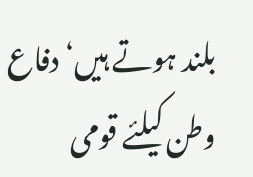بلند ہوتے ہیں‘ دفاع وطن کیلئے قومی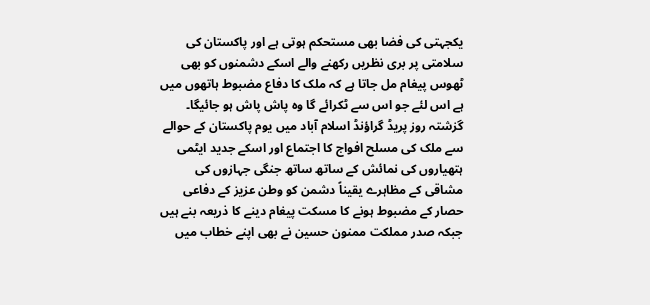یکجہتی کی فضا بھی مستحکم ہوتی ہے اور پاکستان کی سلامتی پر بری نظریں رکھنے والے اسکے دشمنوں کو بھی ٹھوس پیغام مل جاتا ہے کہ ملک کا دفاع مضبوط ہاتھوں میں ہے اس لئے جو اس سے ٹکرائے گا وہ پاش پاش ہو جائیگا۔
گزشتہ روز پریڈ گراؤنڈ اسلام آباد میں یوم پاکستان کے حوالے سے ملک کی مسلح افواج کا اجتماع اور اسکے جدید ایٹمی ہتھیاروں کی نمائش کے ساتھ ساتھ جنگی جہازوں کی مشاقی کے مظاہرے یقیناً دشمن کو وطن عزیز کے دفاعی حصار کے مضبوط ہونے کا مسکت پیغام دینے کا ذریعہ بنے ہیں جبکہ صدر مملکت ممنون حسین نے بھی اپنے خطاب میں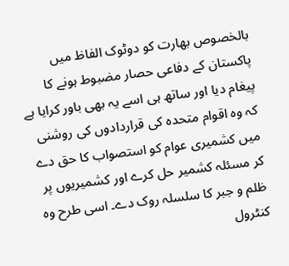بالخصوص بھارت کو دوٹوک الفاظ میں پاکستان کے دفاعی حصار مضبوط ہونے کا پیغام دیا اور ساتھ ہی اسے یہ بھی باور کرایا ہے کہ وہ اقوام متحدہ کی قراردادوں کی روشنی میں کشمیری عوام کو استصواب کا حق دے کر مسئلہ کشمیر حل کرے اور کشمیریوں پر ظلم و جبر کا سلسلہ روک دے۔ اسی طرح وہ کنٹرول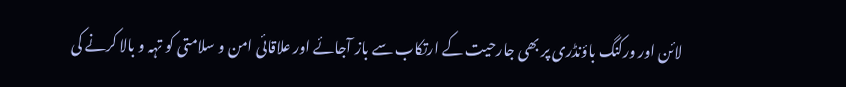لائن اور ورکنگ باؤنڈری پر بھی جارحیت کے ارتکاب سے باز آجائے اور علاقائی امن و سلامتی کو تہہ و بالا کرنے کی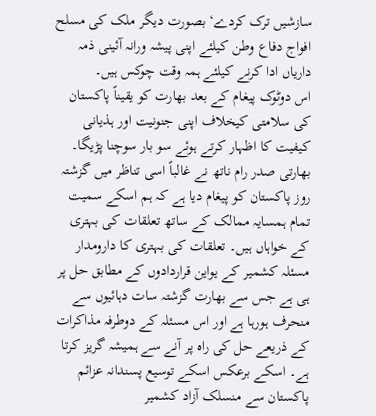سازشیں ترک کردے‘ بصورت دیگر ملک کی مسلح افواج دفاع وطن کیلئے اپنی پیشہ ورانہ آئینی ذمہ داریاں ادا کرنے کیلئے ہمہ وقت چوکس ہیں۔
اس دوٹوک پیغام کے بعد بھارت کو یقیناً پاکستان کی سلامتی کیخلاف اپنی جنونیت اور ہذیانی کیفیت کا اظہار کرتے ہوئے سو بار سوچنا پڑیگا۔ بھارتی صدر رام ناتھ نے غالباً اسی تناظر میں گزشتہ روز پاکستان کو پیغام دیا ہے کہ ہم اسکے سمیت تمام ہمسایہ ممالک کے ساتھ تعلقات کی بہتری کے خواہاں ہیں۔ تعلقات کی بہتری کا دارومدار مسئلہ کشمیر کے یواین قراردادوں کے مطابق حل پر ہی ہے جس سے بھارت گزشتہ سات دہائیوں سے منحرف ہورہا ہے اور اس مسئلہ کے دوطرفہ مذاکرات کے ذریعے حل کی راہ پر آنے سے ہمیشہ گریز کرتا ہے۔ اسکے برعکس اسکے توسیع پسندانہ عزائم پاکستان سے منسلک آزاد کشمیر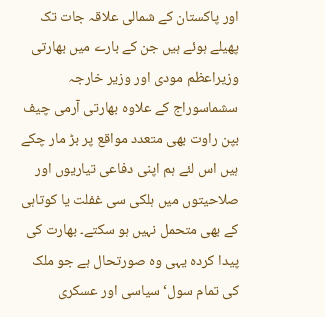اور پاکستان کے شمالی علاقہ جات تک پھیلے ہوئے ہیں جن کے بارے میں بھارتی وزیراعظم مودی اور وزیر خارجہ سشماسوراج کے علاوہ بھارتی آرمی چیف بپن راوت بھی متعدد مواقع پر بڑ مار چکے ہیں اس لئے ہم اپنی دفاعی تیاریوں اور صلاحیتوں میں ہلکی سی غفلت یا کوتاہی کے بھی متحمل نہیں ہو سکتے۔ بھارت کی پیدا کردہ یہی وہ صورتحال ہے جو ملک کی تمام سول‘ سیاسی اور عسکری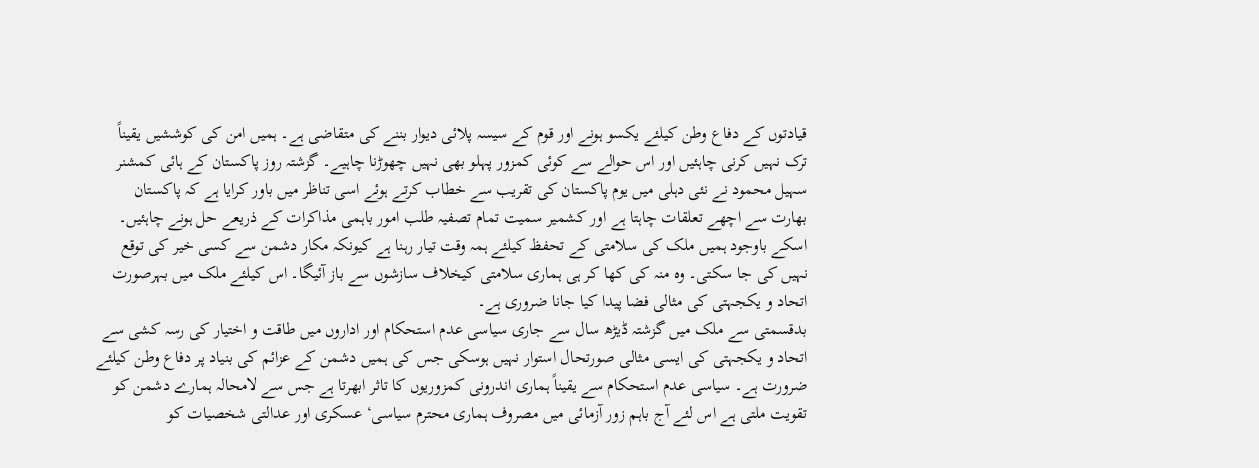قیادتوں کے دفاع وطن کیلئے یکسو ہونے اور قوم کے سیسہ پلائی دیوار بننے کی متقاضی ہے۔ ہمیں امن کی کوششیں یقیناً ترک نہیں کرنی چاہئیں اور اس حوالے سے کوئی کمزور پہلو بھی نہیں چھوڑنا چاہیے۔ گزشتہ روز پاکستان کے ہائی کمشنر سہیل محمود نے نئی دہلی میں یوم پاکستان کی تقریب سے خطاب کرتے ہوئے اسی تناظر میں باور کرایا ہے کہ پاکستان بھارت سے اچھے تعلقات چاہتا ہے اور کشمیر سمیت تمام تصفیہ طلب امور باہمی مذاکرات کے ذریعے حل ہونے چاہئیں۔ اسکے باوجود ہمیں ملک کی سلامتی کے تحفظ کیلئے ہمہ وقت تیار رہنا ہے کیونکہ مکار دشمن سے کسی خیر کی توقع نہیں کی جا سکتی۔ وہ منہ کی کھا کر ہی ہماری سلامتی کیخلاف سازشوں سے باز آئیگا۔ اس کیلئے ملک میں بہرصورت اتحاد و یکجہتی کی مثالی فضا پیدا کیا جانا ضروری ہے۔
بدقسمتی سے ملک میں گزشتہ ڈیڑھ سال سے جاری سیاسی عدم استحکام اور اداروں میں طاقت و اختیار کی رسہ کشی سے اتحاد و یکجہتی کی ایسی مثالی صورتحال استوار نہیں ہوسکی جس کی ہمیں دشمن کے عزائم کی بنیاد پر دفاع وطن کیلئے ضرورت ہے۔ سیاسی عدم استحکام سے یقیناً ہماری اندرونی کمزوریوں کا تاثر ابھرتا ہے جس سے لامحالہ ہمارے دشمن کو تقویت ملتی ہے اس لئے آج باہم زور آزمائی میں مصروف ہماری محترم سیاسی‘ عسکری اور عدالتی شخصیات کو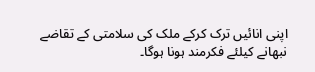اپنی انائیں ترک کرکے ملک کی سلامتی کے تقاضے نبھانے کیلئے فکرمند ہونا ہوگا۔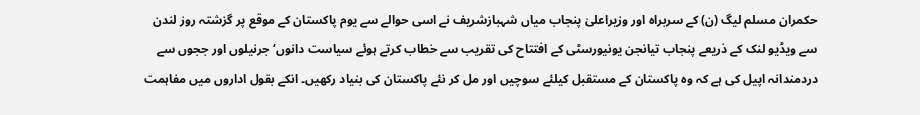حکمران مسلم لیگ (ن) کے سربراہ اور وزیراعلیٰ پنجاب میاں شہبازشریف نے اسی حوالے سے یوم پاکستان کے موقع پر گزشتہ روز لندن سے ویڈیو لنک کے ذریعے پنجاب تیانجن یونیورسٹی کے افتتاح کی تقریب سے خطاب کرتے ہوئے سیاست دانوں‘ جرنیلوں اور ججوں سے دردمندانہ اپیل کی ہے کہ وہ پاکستان کے مستقبل کیلئے سوچیں اور مل کر نئے پاکستان کی بنیاد رکھیں۔ انکے بقول اداروں میں مفاہمت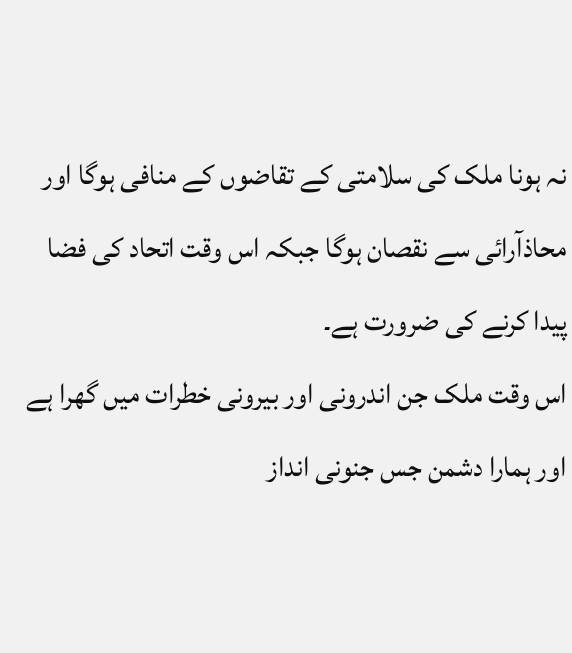نہ ہونا ملک کی سلامتی کے تقاضوں کے منافی ہوگا اور محاذآرائی سے نقصان ہوگا جبکہ اس وقت اتحاد کی فضا پیدا کرنے کی ضرورت ہے۔
اس وقت ملک جن اندرونی اور بیرونی خطرات میں گھرا ہے اور ہمارا دشمن جس جنونی انداز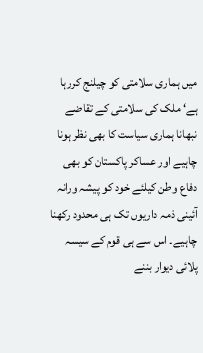میں ہماری سلامتی کو چیلنج کررہا ہے‘ ملک کی سلامتی کے تقاضے نبھانا ہماری سیاست کا بھی نظر ہونا چاہیے اور عساکر پاکستان کو بھی دفاع وطن کیلئے خود کو پیشہ ورانہ آئینی ذمہ داریوں تک ہی محدود رکھنا چاہیے۔ اس سے ہی قوم کے سیسہ پلائی دیوار بننے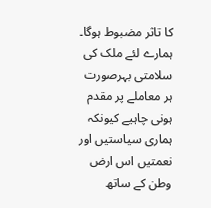کا تاثر مضبوط ہوگا۔ ہمارے لئے ملک کی سلامتی بہرصورت ہر معاملے پر مقدم ہونی چاہیے کیونکہ ہماری سیاستیں اور نعمتیں اس ارض وطن کے ساتھ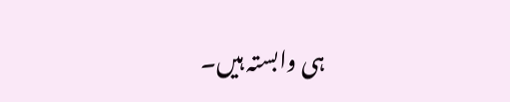ہی وابستہ ہیں۔